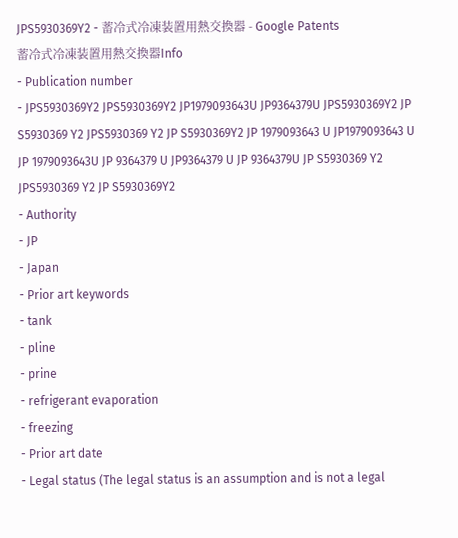JPS5930369Y2 - 蓄冷式冷凍装置用熱交換器 - Google Patents
蓄冷式冷凍装置用熱交換器Info
- Publication number
- JPS5930369Y2 JPS5930369Y2 JP1979093643U JP9364379U JPS5930369Y2 JP S5930369 Y2 JPS5930369 Y2 JP S5930369Y2 JP 1979093643 U JP1979093643 U JP 1979093643U JP 9364379 U JP9364379 U JP 9364379U JP S5930369 Y2 JPS5930369 Y2 JP S5930369Y2
- Authority
- JP
- Japan
- Prior art keywords
- tank
- pline
- prine
- refrigerant evaporation
- freezing
- Prior art date
- Legal status (The legal status is an assumption and is not a legal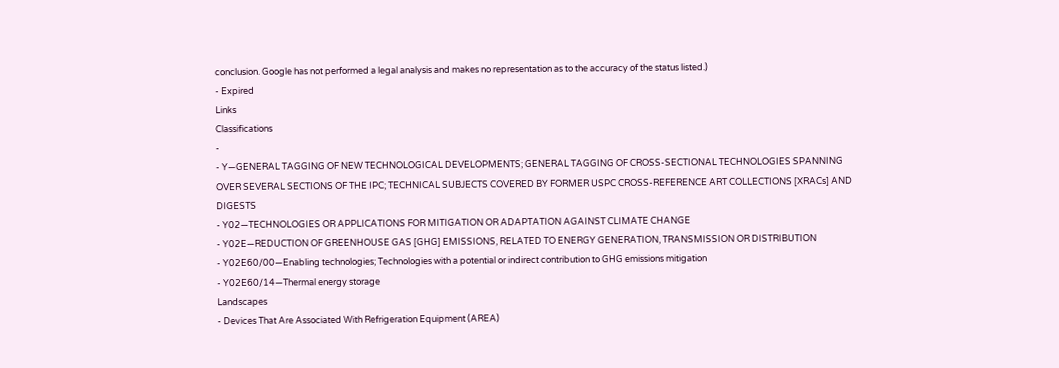conclusion. Google has not performed a legal analysis and makes no representation as to the accuracy of the status listed.)
- Expired
Links
Classifications
-
- Y—GENERAL TAGGING OF NEW TECHNOLOGICAL DEVELOPMENTS; GENERAL TAGGING OF CROSS-SECTIONAL TECHNOLOGIES SPANNING OVER SEVERAL SECTIONS OF THE IPC; TECHNICAL SUBJECTS COVERED BY FORMER USPC CROSS-REFERENCE ART COLLECTIONS [XRACs] AND DIGESTS
- Y02—TECHNOLOGIES OR APPLICATIONS FOR MITIGATION OR ADAPTATION AGAINST CLIMATE CHANGE
- Y02E—REDUCTION OF GREENHOUSE GAS [GHG] EMISSIONS, RELATED TO ENERGY GENERATION, TRANSMISSION OR DISTRIBUTION
- Y02E60/00—Enabling technologies; Technologies with a potential or indirect contribution to GHG emissions mitigation
- Y02E60/14—Thermal energy storage
Landscapes
- Devices That Are Associated With Refrigeration Equipment (AREA)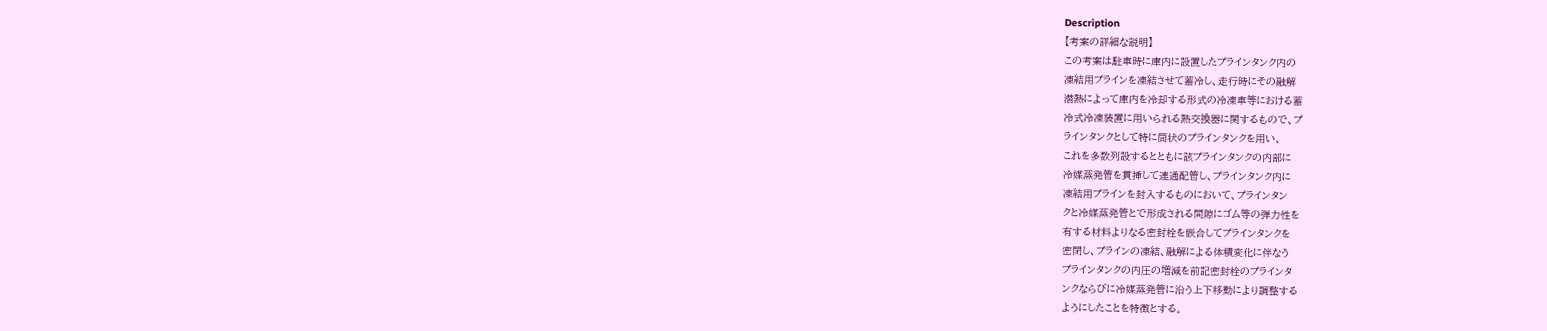Description
【考案の詳細な説明】
この考案は駐車時に庫内に設置したプラインタンク内の
凍結用プラインを凍結させて蓄冷し、走行時にその融解
潜熱によって庫内を冷却する形式の冷凍車等における蓄
冷式冷凍装置に用いられる熱交換器に関するもので、プ
ラインタンクとして特に筒状のプラインタンクを用い、
これを多数列設するとともに該プラインタンクの内部に
冷媒蒸発管を貫挿して連通配管し、プラインタンク内に
凍結用プラインを封入するものにおいて、プラインタン
クと冷媒蒸発管とで形成される間隙にゴム等の弾力性を
有する材料よりなる密封栓を嵌合してプラインタンクを
密閉し、プラインの凍結、融解による体積変化に伴なう
プラインタンクの内圧の増減を前記密封栓のプラインタ
ンクならびに冷媒蒸発管に沿う上下移動により調整する
ようにしたことを特徴とする。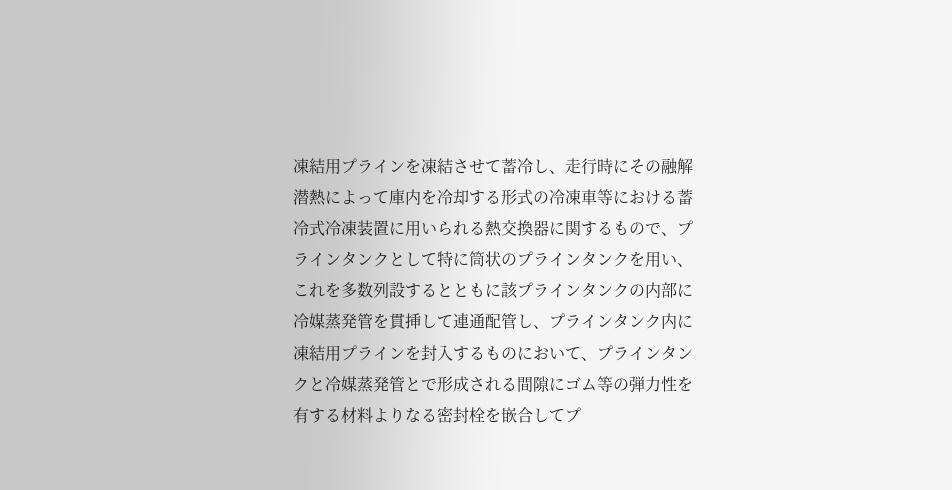凍結用プラインを凍結させて蓄冷し、走行時にその融解
潜熱によって庫内を冷却する形式の冷凍車等における蓄
冷式冷凍装置に用いられる熱交換器に関するもので、プ
ラインタンクとして特に筒状のプラインタンクを用い、
これを多数列設するとともに該プラインタンクの内部に
冷媒蒸発管を貫挿して連通配管し、プラインタンク内に
凍結用プラインを封入するものにおいて、プラインタン
クと冷媒蒸発管とで形成される間隙にゴム等の弾力性を
有する材料よりなる密封栓を嵌合してプ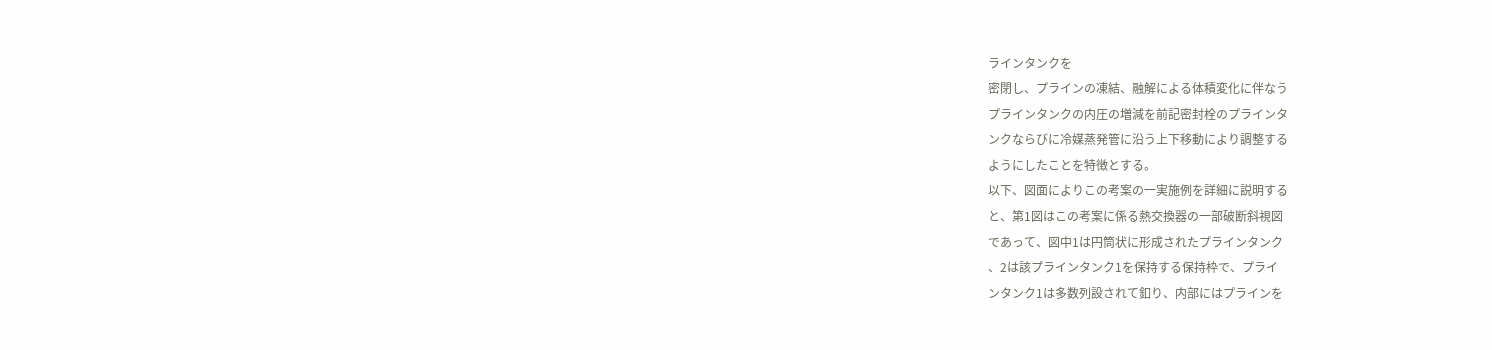ラインタンクを
密閉し、プラインの凍結、融解による体積変化に伴なう
プラインタンクの内圧の増減を前記密封栓のプラインタ
ンクならびに冷媒蒸発管に沿う上下移動により調整する
ようにしたことを特徴とする。
以下、図面によりこの考案の一実施例を詳細に説明する
と、第1図はこの考案に係る熱交換器の一部破断斜視図
であって、図中1は円筒状に形成されたプラインタンク
、2は該プラインタンク1を保持する保持枠で、プライ
ンタンク1は多数列設されて釦り、内部にはプラインを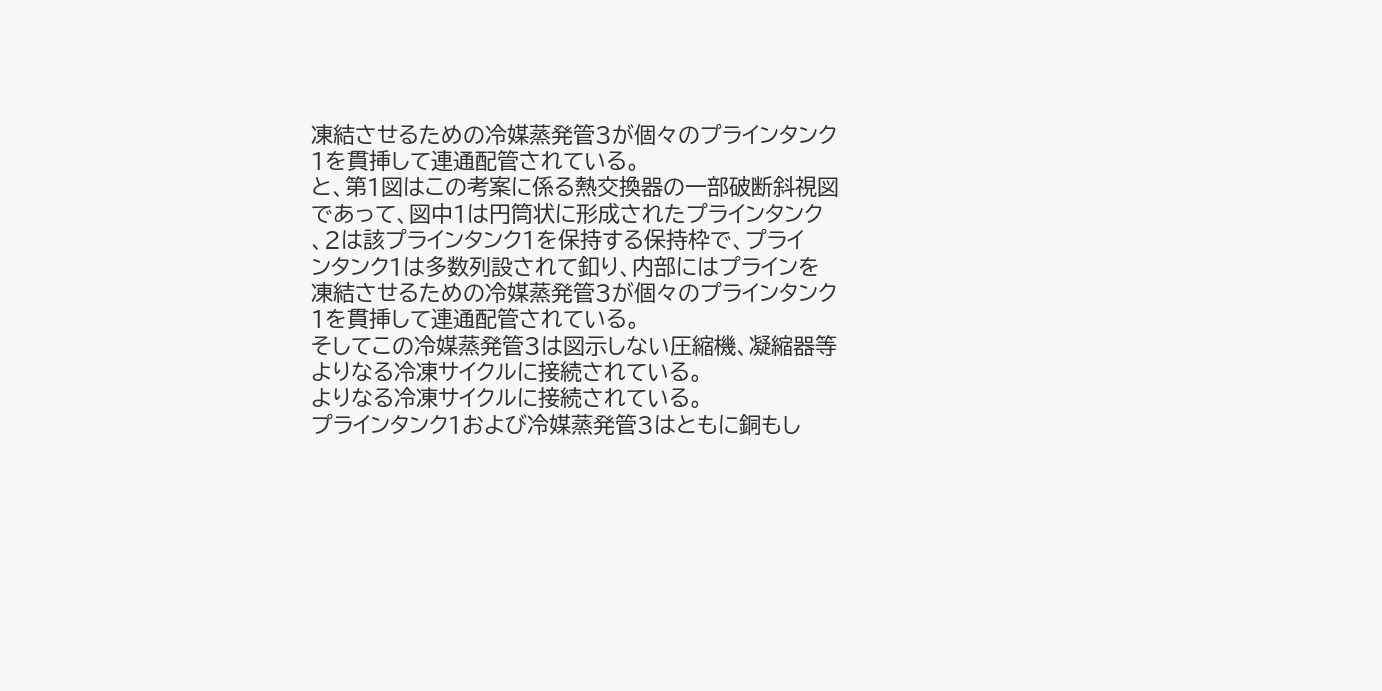凍結させるための冷媒蒸発管3が個々のプラインタンク
1を貫挿して連通配管されている。
と、第1図はこの考案に係る熱交換器の一部破断斜視図
であって、図中1は円筒状に形成されたプラインタンク
、2は該プラインタンク1を保持する保持枠で、プライ
ンタンク1は多数列設されて釦り、内部にはプラインを
凍結させるための冷媒蒸発管3が個々のプラインタンク
1を貫挿して連通配管されている。
そしてこの冷媒蒸発管3は図示しない圧縮機、凝縮器等
よりなる冷凍サイクルに接続されている。
よりなる冷凍サイクルに接続されている。
プラインタンク1および冷媒蒸発管3はともに銅もし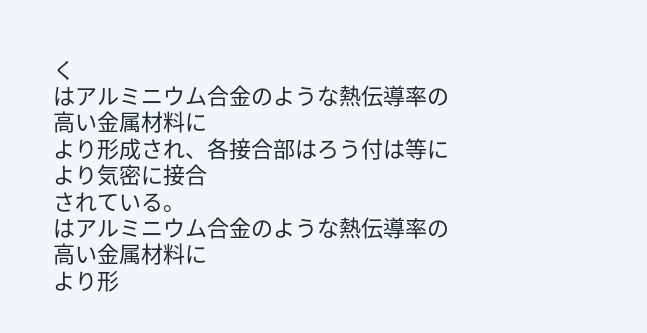く
はアルミニウム合金のような熱伝導率の高い金属材料に
より形成され、各接合部はろう付は等により気密に接合
されている。
はアルミニウム合金のような熱伝導率の高い金属材料に
より形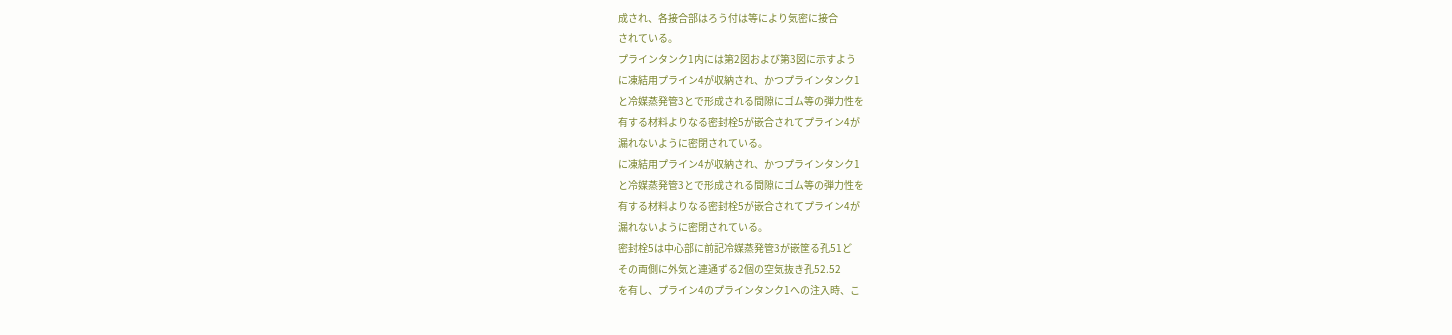成され、各接合部はろう付は等により気密に接合
されている。
プラインタンク1内には第2図および第3図に示すよう
に凍結用プライン4が収納され、かつプラインタンク1
と冷媒蒸発管3とで形成される間隙にゴム等の弾力性を
有する材料よりなる密封栓5が嵌合されてプライン4が
漏れないように密閉されている。
に凍結用プライン4が収納され、かつプラインタンク1
と冷媒蒸発管3とで形成される間隙にゴム等の弾力性を
有する材料よりなる密封栓5が嵌合されてプライン4が
漏れないように密閉されている。
密封栓5は中心部に前記冷媒蒸発管3が嵌筐る孔51ど
その両側に外気と連通ずる2個の空気抜き孔52.52
を有し、プライン4のプラインタンク1への注入時、こ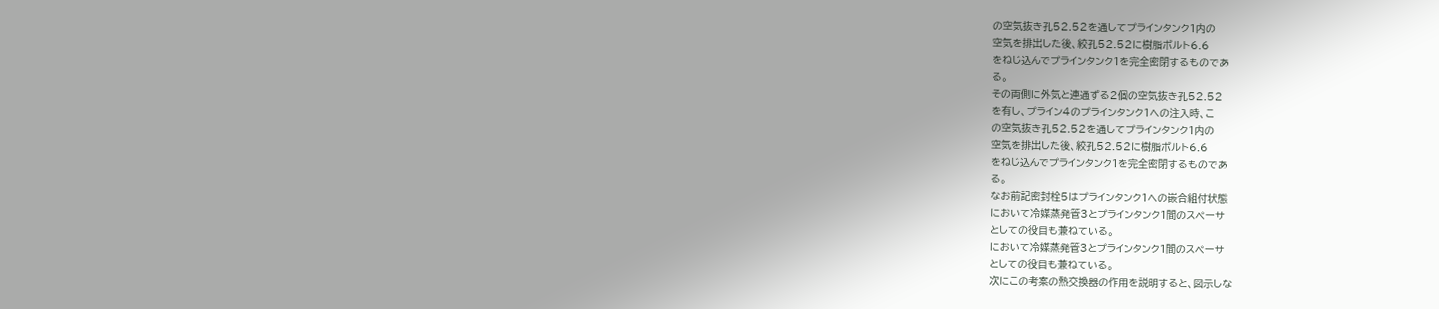の空気抜き孔52.52を通してプラインタンク1内の
空気を排出した後、絞孔52.52に樹脂ボルト6.6
をねじ込んでプラインタンク1を完全密閉するものであ
る。
その両側に外気と連通ずる2個の空気抜き孔52.52
を有し、プライン4のプラインタンク1への注入時、こ
の空気抜き孔52.52を通してプラインタンク1内の
空気を排出した後、絞孔52.52に樹脂ボルト6.6
をねじ込んでプラインタンク1を完全密閉するものであ
る。
なお前記密封栓5はプラインタンク1への嵌合組付状態
において冷媒蒸発管3とプラインタンク1間のスペーサ
としての役目も兼ねている。
において冷媒蒸発管3とプラインタンク1間のスペーサ
としての役目も兼ねている。
次にこの考案の熱交換器の作用を説明すると、図示しな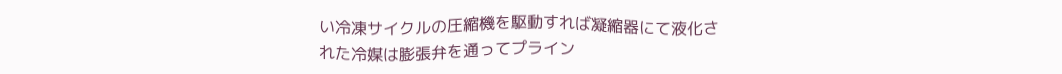い冷凍サイクルの圧縮機を駆動すれば凝縮器にて液化さ
れた冷媒は膨張弁を通ってプライン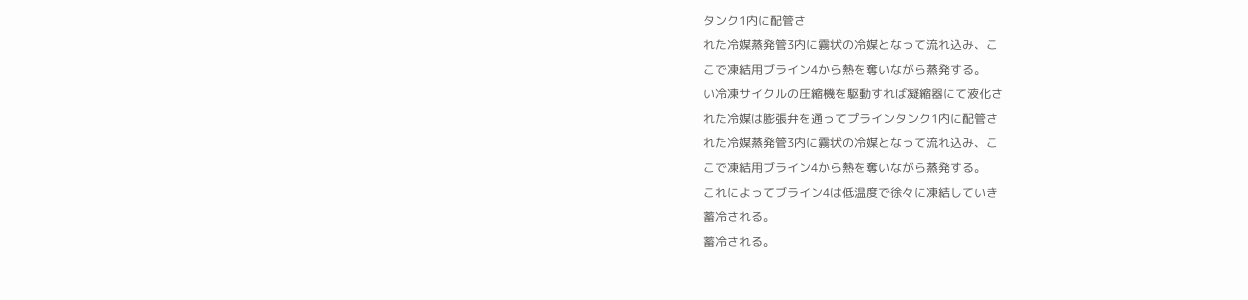タンク1内に配管さ
れた冷媒蒸発管3内に霧状の冷媒となって流れ込み、こ
こで凍結用ブライン4から熱を奪いながら蒸発する。
い冷凍サイクルの圧縮機を駆動すれば凝縮器にて液化さ
れた冷媒は膨張弁を通ってプラインタンク1内に配管さ
れた冷媒蒸発管3内に霧状の冷媒となって流れ込み、こ
こで凍結用ブライン4から熱を奪いながら蒸発する。
これによってブライン4は低温度で徐々に凍結していき
蓄冷される。
蓄冷される。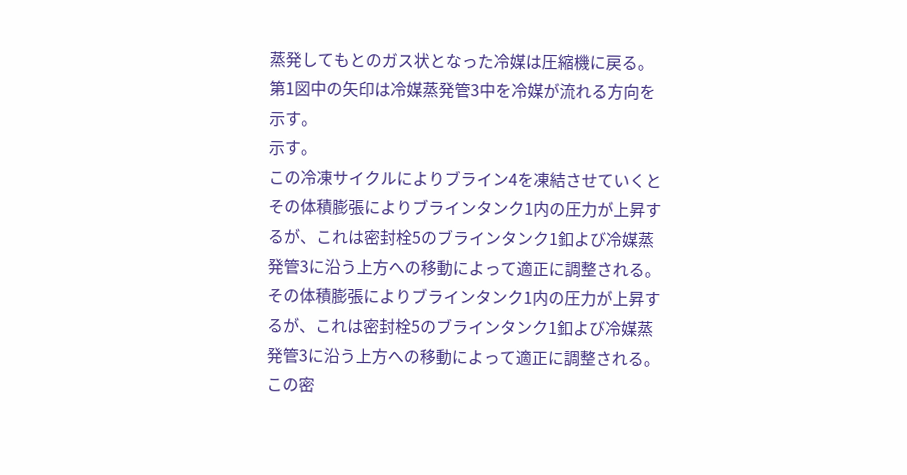蒸発してもとのガス状となった冷媒は圧縮機に戻る。
第1図中の矢印は冷媒蒸発管3中を冷媒が流れる方向を
示す。
示す。
この冷凍サイクルによりブライン4を凍結させていくと
その体積膨張によりブラインタンク1内の圧力が上昇す
るが、これは密封栓5のブラインタンク1釦よび冷媒蒸
発管3に沿う上方への移動によって適正に調整される。
その体積膨張によりブラインタンク1内の圧力が上昇す
るが、これは密封栓5のブラインタンク1釦よび冷媒蒸
発管3に沿う上方への移動によって適正に調整される。
この密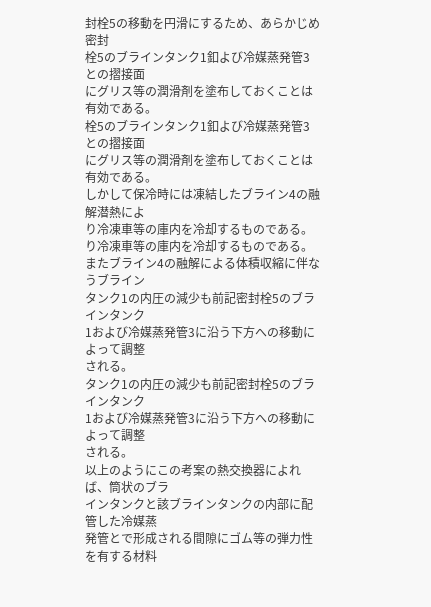封栓5の移動を円滑にするため、あらかじめ密封
栓5のブラインタンク1釦よび冷媒蒸発管3との摺接面
にグリス等の潤滑剤を塗布しておくことは有効である。
栓5のブラインタンク1釦よび冷媒蒸発管3との摺接面
にグリス等の潤滑剤を塗布しておくことは有効である。
しかして保冷時には凍結したブライン4の融解潜熱によ
り冷凍車等の庫内を冷却するものである。
り冷凍車等の庫内を冷却するものである。
またブライン4の融解による体積収縮に伴なうブライン
タンク1の内圧の減少も前記密封栓5のブラインタンク
1および冷媒蒸発管3に沿う下方への移動によって調整
される。
タンク1の内圧の減少も前記密封栓5のブラインタンク
1および冷媒蒸発管3に沿う下方への移動によって調整
される。
以上のようにこの考案の熱交換器によれば、筒状のブラ
インタンクと該ブラインタンクの内部に配管した冷媒蒸
発管とで形成される間隙にゴム等の弾力性を有する材料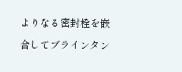よりなる密封栓を嵌合してブラインタン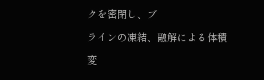クを密閉し、ブ
ラインの凍結、融解による体積変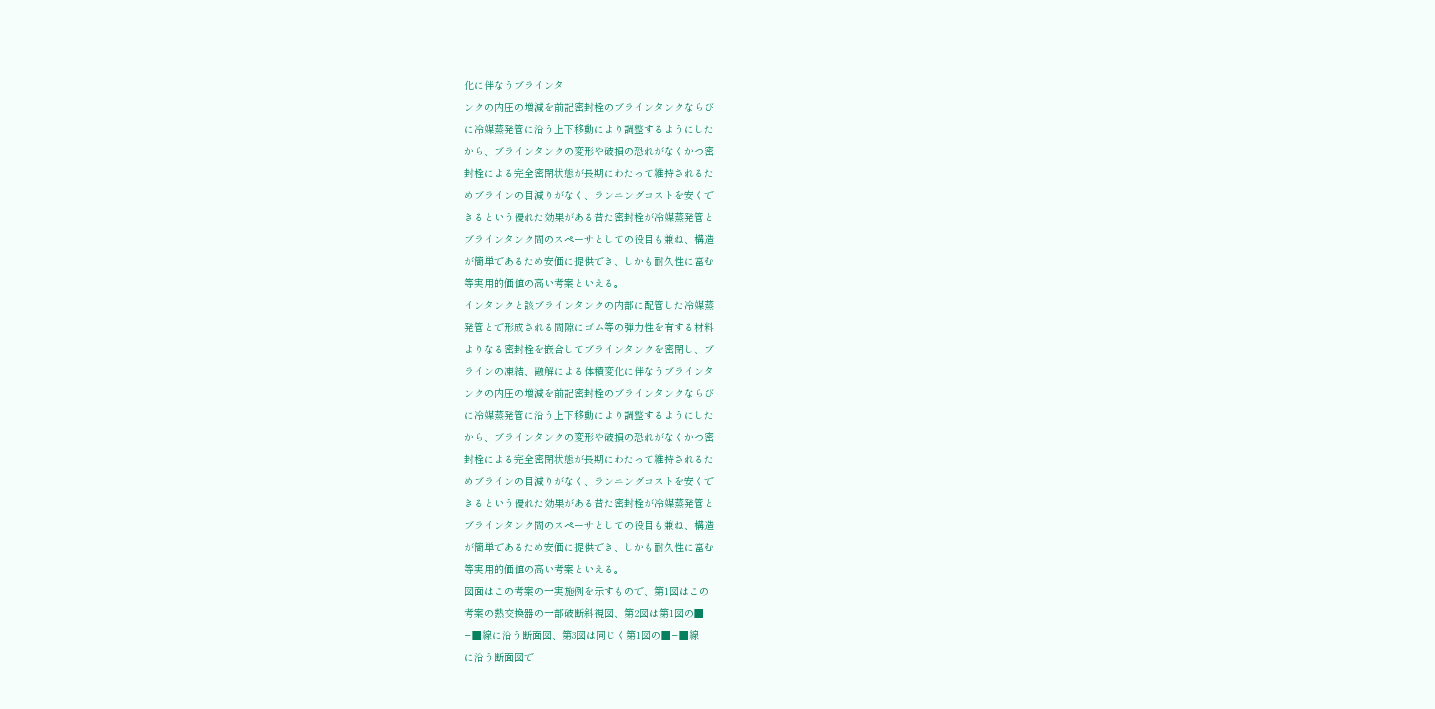化に伴なうブラインタ
ンクの内圧の増減を前記密封栓のブラインタンクならび
に冷媒蒸発管に沿う上下移動により調整するようにした
から、ブラインタンクの変形や破損の恐れがなくかつ密
封栓による完全密閉状態が長期にわたって維持されるた
めブラインの目減りがなく、ランニングコストを安くで
きるという優れた効果がある昔た密封栓が冷媒蒸発管と
ブラインタンク間のスペーサとしての役目も兼ね、構造
が簡単であるため安価に提供でき、しかも耐久性に富む
等実用的価値の高い考案といえる。
インタンクと該ブラインタンクの内部に配管した冷媒蒸
発管とで形成される間隙にゴム等の弾力性を有する材料
よりなる密封栓を嵌合してブラインタンクを密閉し、ブ
ラインの凍結、融解による体積変化に伴なうブラインタ
ンクの内圧の増減を前記密封栓のブラインタンクならび
に冷媒蒸発管に沿う上下移動により調整するようにした
から、ブラインタンクの変形や破損の恐れがなくかつ密
封栓による完全密閉状態が長期にわたって維持されるた
めブラインの目減りがなく、ランニングコストを安くで
きるという優れた効果がある昔た密封栓が冷媒蒸発管と
ブラインタンク間のスペーサとしての役目も兼ね、構造
が簡単であるため安価に提供でき、しかも耐久性に富む
等実用的価値の高い考案といえる。
図面はこの考案の一実施例を示すもので、第1図はこの
考案の熱交換器の一部破断斜視図、第2図は第1図の■
−■線に沿う断面図、第3図は同じく第1図の■−■線
に沿う断面図で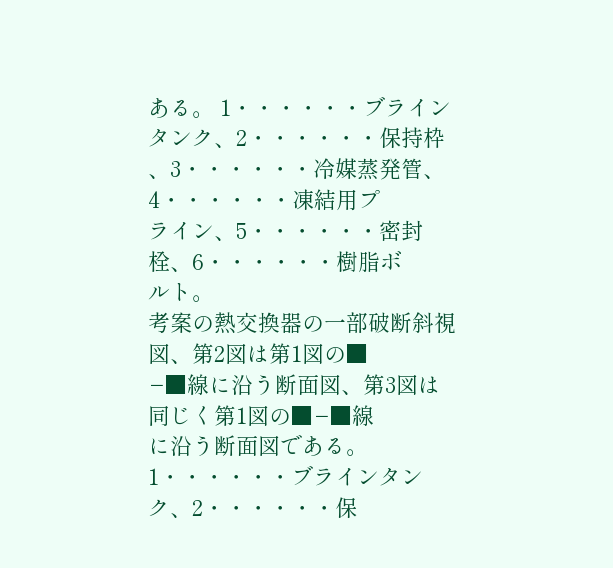ある。 1・・・・・・ブラインタンク、2・・・・・・保持枠
、3・・・・・・冷媒蒸発管、4・・・・・・凍結用プ
ライン、5・・・・・・密封栓、6・・・・・・樹脂ボ
ルト。
考案の熱交換器の一部破断斜視図、第2図は第1図の■
−■線に沿う断面図、第3図は同じく第1図の■−■線
に沿う断面図である。 1・・・・・・ブラインタンク、2・・・・・・保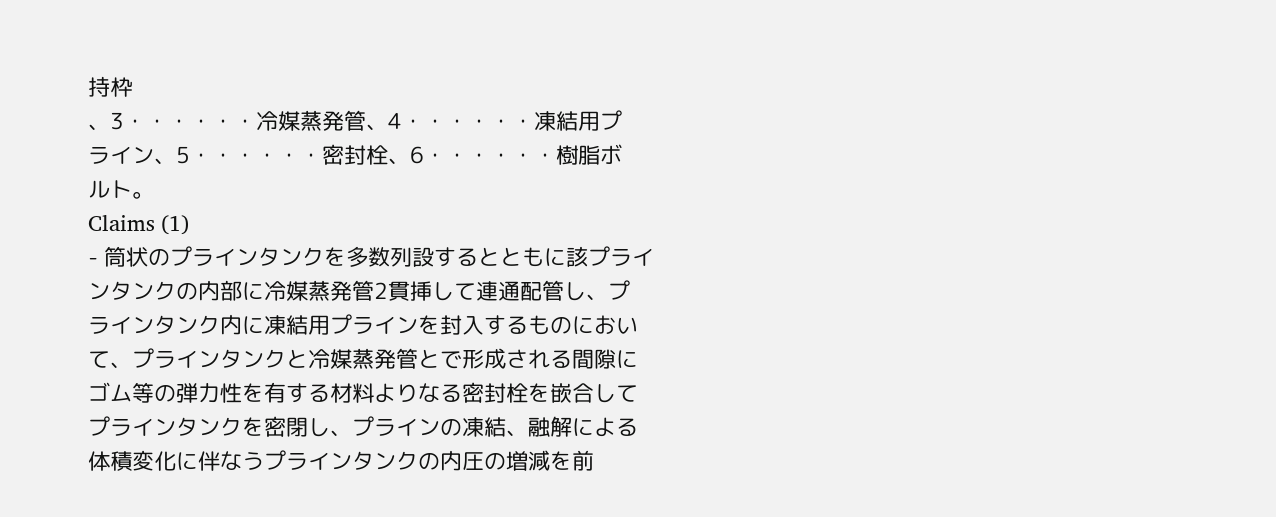持枠
、3・・・・・・冷媒蒸発管、4・・・・・・凍結用プ
ライン、5・・・・・・密封栓、6・・・・・・樹脂ボ
ルト。
Claims (1)
- 筒状のプラインタンクを多数列設するとともに該プライ
ンタンクの内部に冷媒蒸発管2貫挿して連通配管し、プ
ラインタンク内に凍結用プラインを封入するものにおい
て、プラインタンクと冷媒蒸発管とで形成される間隙に
ゴム等の弾力性を有する材料よりなる密封栓を嵌合して
プラインタンクを密閉し、プラインの凍結、融解による
体積変化に伴なうプラインタンクの内圧の増減を前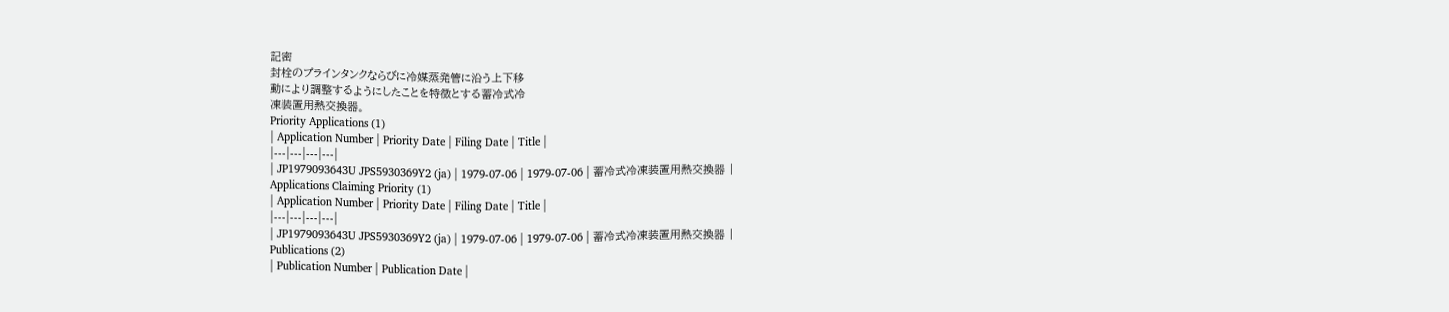記密
封栓のプラインタンクならびに冷媒蒸発管に沿う上下移
動により調整するようにしたことを特徴とする蓄冷式冷
凍装置用熱交換器。
Priority Applications (1)
| Application Number | Priority Date | Filing Date | Title |
|---|---|---|---|
| JP1979093643U JPS5930369Y2 (ja) | 1979-07-06 | 1979-07-06 | 蓄冷式冷凍装置用熱交換器 |
Applications Claiming Priority (1)
| Application Number | Priority Date | Filing Date | Title |
|---|---|---|---|
| JP1979093643U JPS5930369Y2 (ja) | 1979-07-06 | 1979-07-06 | 蓄冷式冷凍装置用熱交換器 |
Publications (2)
| Publication Number | Publication Date |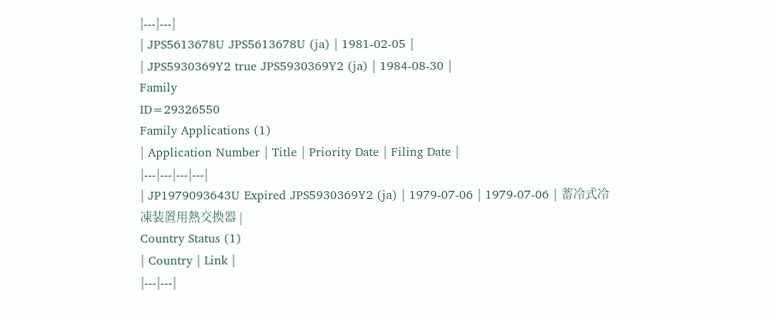|---|---|
| JPS5613678U JPS5613678U (ja) | 1981-02-05 |
| JPS5930369Y2 true JPS5930369Y2 (ja) | 1984-08-30 |
Family
ID=29326550
Family Applications (1)
| Application Number | Title | Priority Date | Filing Date |
|---|---|---|---|
| JP1979093643U Expired JPS5930369Y2 (ja) | 1979-07-06 | 1979-07-06 | 蓄冷式冷凍装置用熱交換器 |
Country Status (1)
| Country | Link |
|---|---|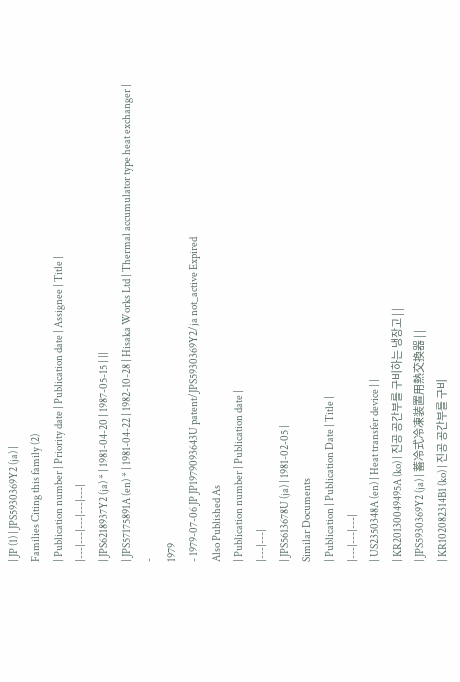| JP (1) | JPS5930369Y2 (ja) |
Families Citing this family (2)
| Publication number | Priority date | Publication date | Assignee | Title |
|---|---|---|---|---|
| JPS6218937Y2 (ja) * | 1981-04-20 | 1987-05-15 | ||
| JPS57175891A (en) * | 1981-04-22 | 1982-10-28 | Hisaka Works Ltd | Thermal accumulator type heat exchanger |
-
1979
- 1979-07-06 JP JP1979093643U patent/JPS5930369Y2/ja not_active Expired
Also Published As
| Publication number | Publication date |
|---|---|
| JPS5613678U (ja) | 1981-02-05 |
Similar Documents
| Publication | Publication Date | Title |
|---|---|---|
| US2350348A (en) | Heat transfer device | |
| KR20130049495A (ko) | 진공 공간부를 구비하는 냉장고 | |
| JPS5930369Y2 (ja) | 蓄冷式冷凍装置用熱交換器 | |
| KR102082314B1 (ko) | 진공 공간부를 구비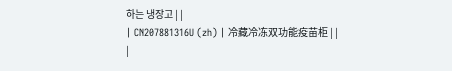하는 냉장고 | |
| CN207881316U (zh) | 冷藏冷冻双功能疫苗柜 | |
|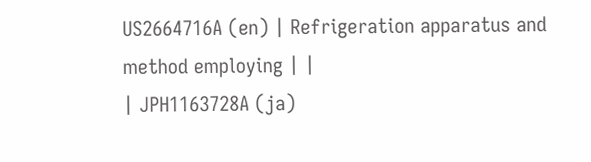US2664716A (en) | Refrigeration apparatus and method employing | |
| JPH1163728A (ja)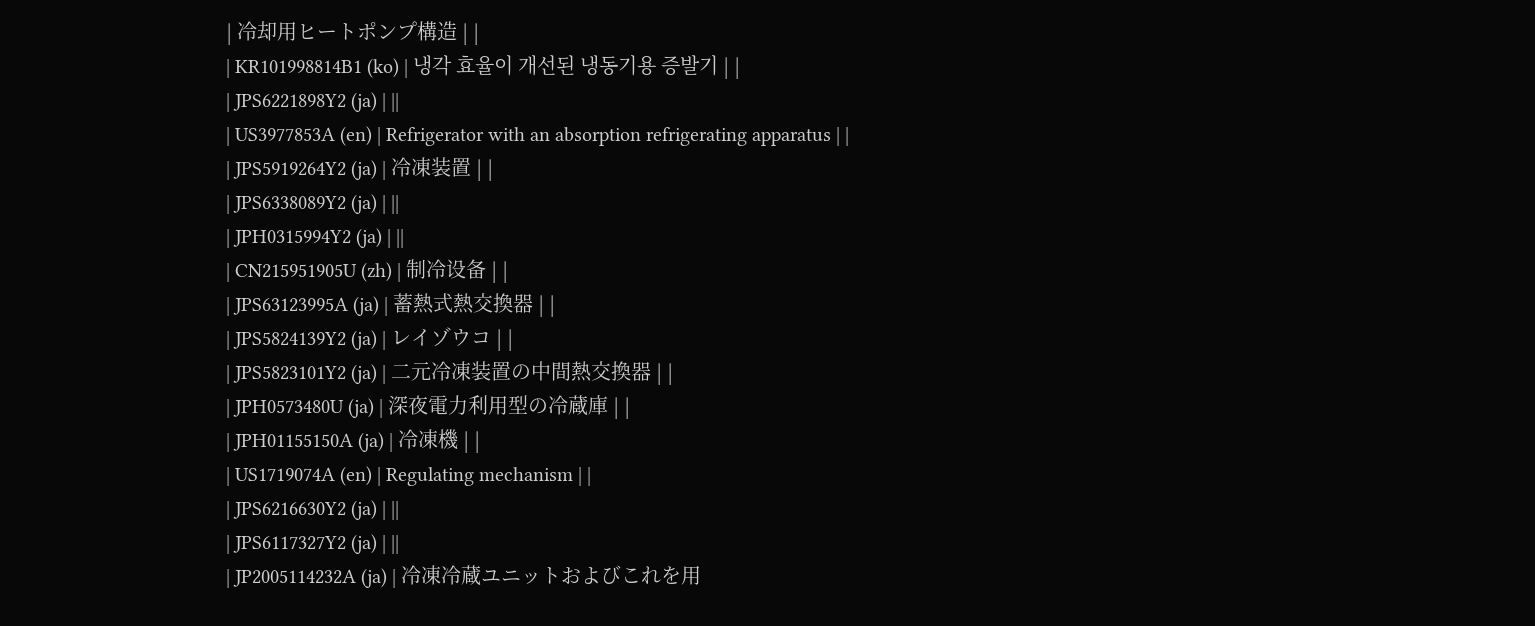| 冷却用ヒートポンプ構造 | |
| KR101998814B1 (ko) | 냉각 효율이 개선된 냉동기용 증발기 | |
| JPS6221898Y2 (ja) | ||
| US3977853A (en) | Refrigerator with an absorption refrigerating apparatus | |
| JPS5919264Y2 (ja) | 冷凍装置 | |
| JPS6338089Y2 (ja) | ||
| JPH0315994Y2 (ja) | ||
| CN215951905U (zh) | 制冷设备 | |
| JPS63123995A (ja) | 蓄熱式熱交換器 | |
| JPS5824139Y2 (ja) | レイゾウコ | |
| JPS5823101Y2 (ja) | 二元冷凍装置の中間熱交換器 | |
| JPH0573480U (ja) | 深夜電力利用型の冷蔵庫 | |
| JPH01155150A (ja) | 冷凍機 | |
| US1719074A (en) | Regulating mechanism | |
| JPS6216630Y2 (ja) | ||
| JPS6117327Y2 (ja) | ||
| JP2005114232A (ja) | 冷凍冷蔵ユニットおよびこれを用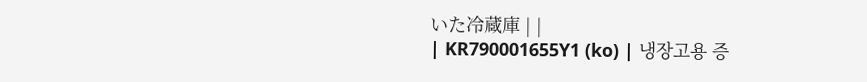いた冷蔵庫 | |
| KR790001655Y1 (ko) | 냉장고용 증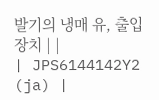발기의 냉매 유, 출입 장치 | |
| JPS6144142Y2 (ja) |